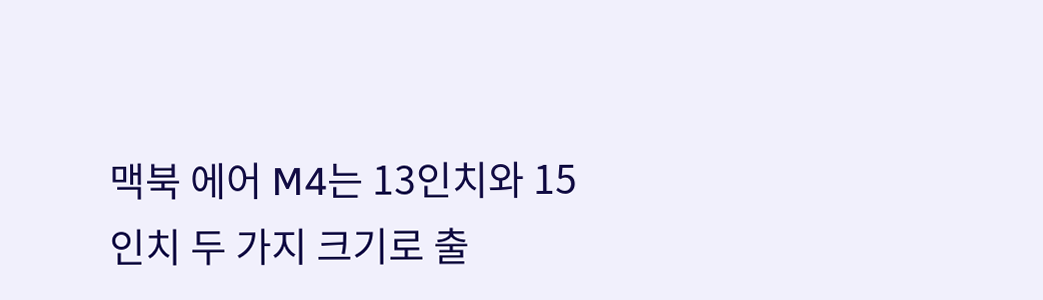맥북 에어 M4는 13인치와 15인치 두 가지 크기로 출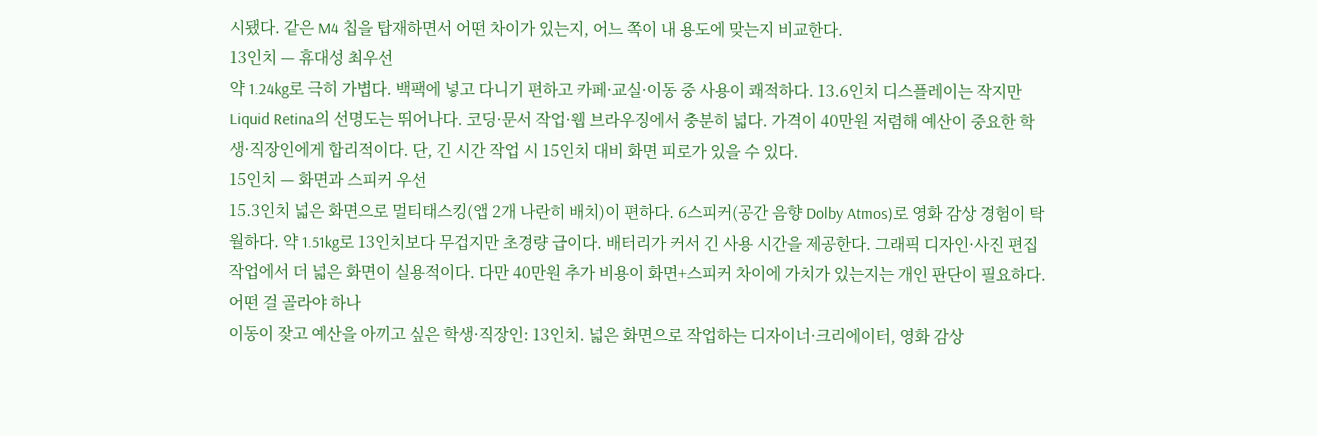시됐다. 같은 M4 칩을 탑재하면서 어떤 차이가 있는지, 어느 쪽이 내 용도에 맞는지 비교한다.
13인치 — 휴대성 최우선
약 1.24kg로 극히 가볍다. 백팩에 넣고 다니기 편하고 카페·교실·이동 중 사용이 쾌적하다. 13.6인치 디스플레이는 작지만 Liquid Retina의 선명도는 뛰어나다. 코딩·문서 작업·웹 브라우징에서 충분히 넓다. 가격이 40만원 저렴해 예산이 중요한 학생·직장인에게 합리적이다. 단, 긴 시간 작업 시 15인치 대비 화면 피로가 있을 수 있다.
15인치 — 화면과 스피커 우선
15.3인치 넓은 화면으로 멀티태스킹(앱 2개 나란히 배치)이 편하다. 6스피커(공간 음향 Dolby Atmos)로 영화 감상 경험이 탁월하다. 약 1.51kg로 13인치보다 무겁지만 초경량 급이다. 배터리가 커서 긴 사용 시간을 제공한다. 그래픽 디자인·사진 편집 작업에서 더 넓은 화면이 실용적이다. 다만 40만원 추가 비용이 화면+스피커 차이에 가치가 있는지는 개인 판단이 필요하다.
어떤 걸 골라야 하나
이동이 잦고 예산을 아끼고 싶은 학생·직장인: 13인치. 넓은 화면으로 작업하는 디자이너·크리에이터, 영화 감상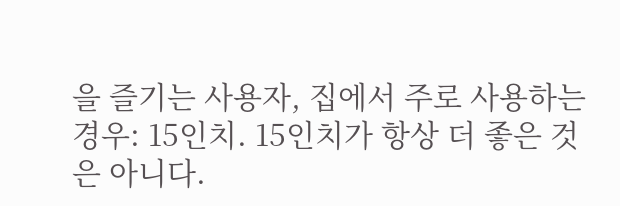을 즐기는 사용자, 집에서 주로 사용하는 경우: 15인치. 15인치가 항상 더 좋은 것은 아니다.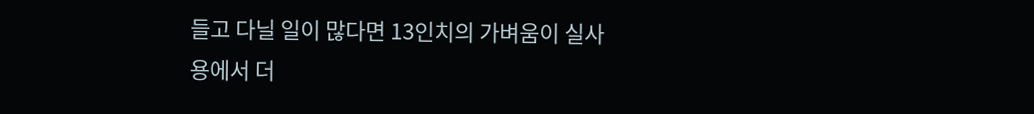들고 다닐 일이 많다면 13인치의 가벼움이 실사용에서 더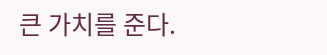큰 가치를 준다.